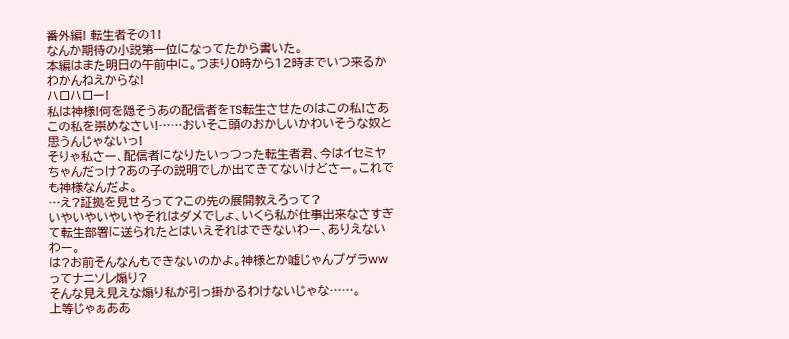番外編! 転生者その1!
なんか期待の小説第一位になってたから書いた。
本編はまた明日の午前中に。つまり0時から12時までいつ来るかわかんねえからな!
ハロハロー!
私は神様!何を隠そうあの配信者をTS転生させたのはこの私!さあこの私を崇めなさい!……おいそこ頭のおかしいかわいそうな奴と思うんじゃないっ!
そりゃ私さー、配信者になりたいっつった転生者君、今はイセミヤちゃんだっけ?あの子の説明でしか出てきてないけどさー。これでも神様なんだよ。
…え?証拠を見せろって?この先の展開教えろって?
いやいやいやいやそれはダメでしょ、いくら私が仕事出来なさすぎて転生部署に送られたとはいえそれはできないわー、ありえないわー。
は?お前そんなんもできないのかよ。神様とか嘘じゃんプゲラwwってナニソレ煽り?
そんな見え見えな煽り私が引っ掛かるわけないじゃな……。
上等じゃぁああ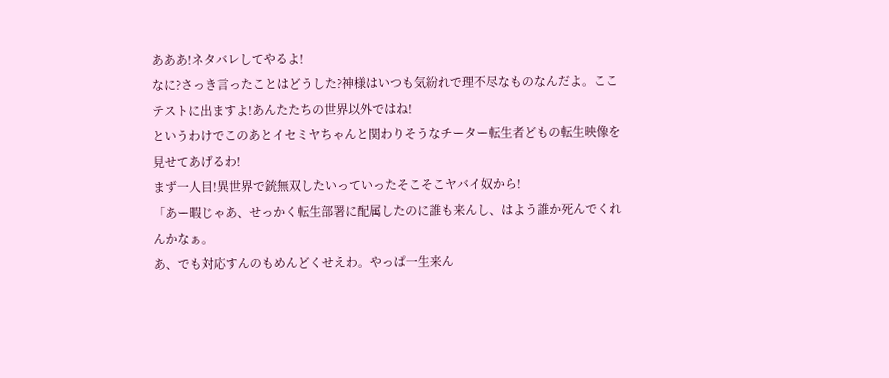あああ!ネタバレしてやるよ!
なに?さっき言ったことはどうした?神様はいつも気紛れで理不尽なものなんだよ。ここテストに出ますよ!あんたたちの世界以外ではね!
というわけでこのあとイセミヤちゃんと関わりそうなチーター転生者どもの転生映像を見せてあげるわ!
まず一人目!異世界で銃無双したいっていったそこそこヤバイ奴から!
「あー暇じゃあ、せっかく転生部署に配属したのに誰も来んし、はよう誰か死んでくれんかなぁ。
あ、でも対応すんのもめんどくせえわ。やっぱ一生来ん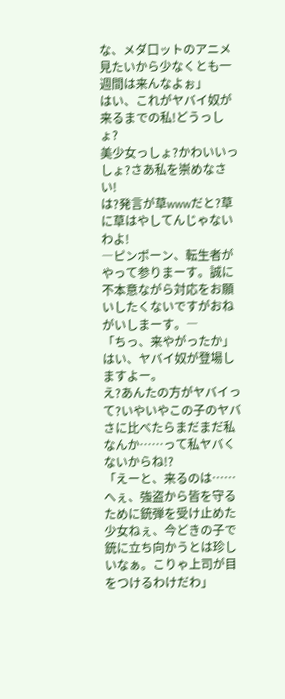な、メダ口ットのアニメ見たいから少なくとも一週間は来んなよぉ」
はい、これがヤバイ奴が来るまでの私!どうっしょ?
美少女っしょ?かわいいっしょ?さあ私を崇めなさい!
は?発言が草wwwだと?草に草はやしてんじゃないわよ!
―ピンポーン、転生者がやって参りまーす。誠に不本意ながら対応をお願いしたくないですがおねがいしまーす。―
「ちっ、来やがったか」
はい、ヤバイ奴が登場しますよー。
え?あんたの方がヤバイって?いやいやこの子のヤバさに比べたらまだまだ私なんか……って私ヤバくないからね!?
「えーと、来るのは……へぇ、強盗から皆を守るために銃弾を受け止めた少女ねぇ、今どきの子で銃に立ち向かうとは珍しいなぁ。こりゃ上司が目をつけるわけだわ」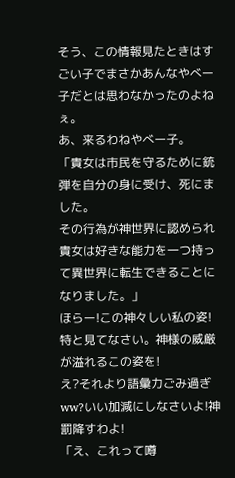そう、この情報見たときはすごい子でまさかあんなやべー子だとは思わなかったのよねぇ。
あ、来るわねやべー子。
「貴女は市民を守るために銃弾を自分の身に受け、死にました。
その行為が神世界に認められ貴女は好きな能力を一つ持って異世界に転生できることになりました。」
ほらー!この神々しい私の姿!特と見てなさい。神様の威厳が溢れるこの姿を!
え?それより語彙力ごみ過ぎww?いい加減にしなさいよ!神罰降すわよ!
「え、これって噂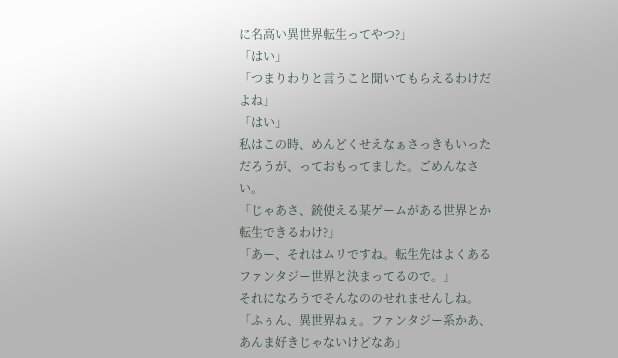に名高い異世界転生ってやつ?」
「はい」
「つまりわりと言うこと聞いてもらえるわけだよね」
「はい」
私はこの時、めんどくせえなぁさっきもいっただろうが、っておもってました。ごめんなさい。
「じゃあさ、銃使える某ゲームがある世界とか転生できるわけ?」
「あー、それはムリですね。転生先はよくあるファンタジー世界と決まってるので。」
それになろうでそんなののせれませんしね。
「ふぅん、異世界ねぇ。ファンタジー系かあ、あんま好きじゃないけどなあ」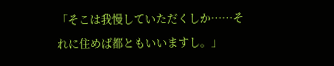「そこは我慢していただくしか……それに住めば都ともいいますし。」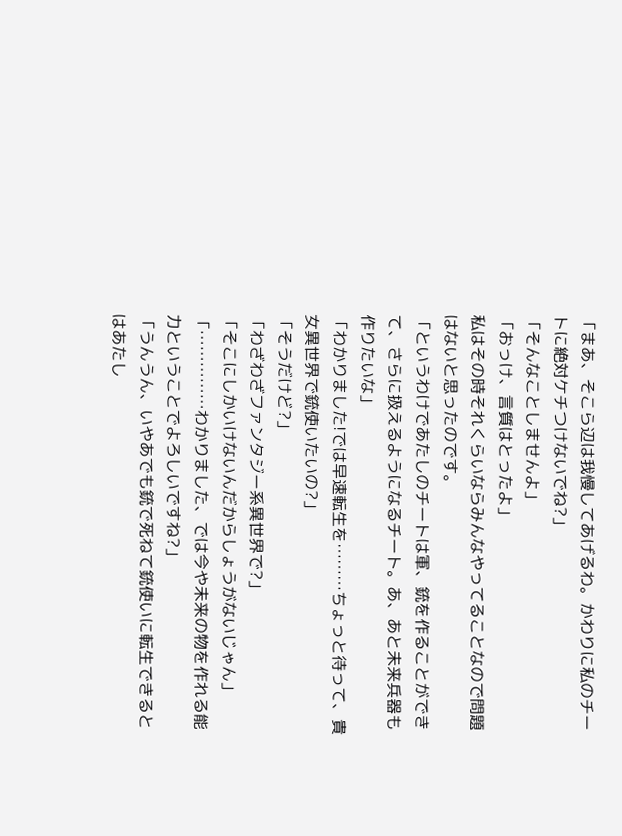「まあ、そこら辺は我慢してあげるわ。かわりに私のチートに絶対ケチつけないでね?」
「そんなことしませんよ」
「おっけ、言質はとったよ」
私はその時それくらいならみんなやってることなので問題はないと思ったのです。
「というわけであたしのチートは軍、銃を作ることができて、さらに扱えるようになるチート。あ、あと未来兵器も作りたいな」
「わかりました!では早速転生を………ちょっと待って、貴女異世界で銃使いたいの?」
「そうだけど?」
「わざわざファンタジー系異世界で?」
「そこにしかいけないんだからしょうがないじゃん」
「……………わかりました、では今や未来の物を作れる能力ということでよろしいですね?」
「うんうん、いやあでも銃で死ねて銃使いに転生できるとはあたし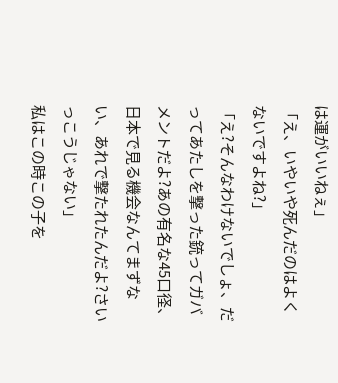は運がいいねぇ」
「え、いやいや死んだのはよくないですよね?」
「え?そんなわけないでしょ、だってあたしを撃った銃ってガバメントだよ?あの有名な45口径、日本で見る機会なんてまずない、あれで撃たれたんだよ?さいっこうじゃない」
私はこの時この子を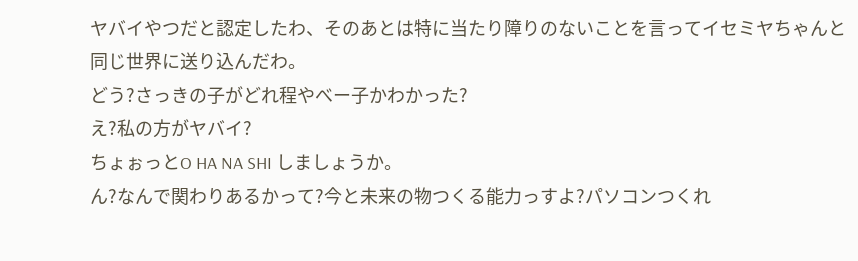ヤバイやつだと認定したわ、そのあとは特に当たり障りのないことを言ってイセミヤちゃんと同じ世界に送り込んだわ。
どう?さっきの子がどれ程やべー子かわかった?
え?私の方がヤバイ?
ちょぉっとO HA NA SHI しましょうか。
ん?なんで関わりあるかって?今と未来の物つくる能力っすよ?パソコンつくれ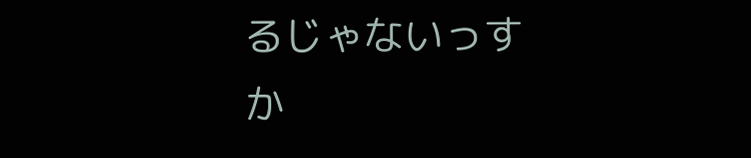るじゃないっすか